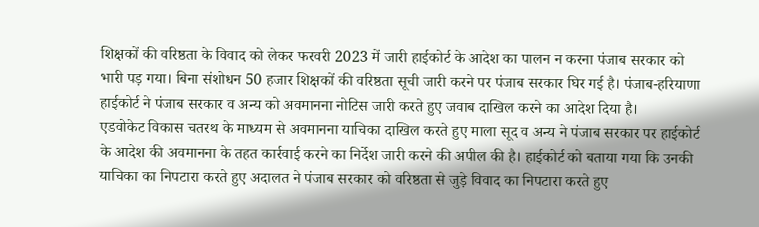शिक्षकों की वरिष्ठता के विवाद को लेकर फरवरी 2023 में जारी हाईकोर्ट के आदेश का पालन न करना पंजाब सरकार को भारी पड़ गया। बिना संशोधन 50 हजार शिक्षकों की वरिष्ठता सूची जारी करने पर पंजाब सरकार घिर गई है। पंजाब-हरियाणा हाईकोर्ट ने पंजाब सरकार व अन्य को अवमानना नोटिस जारी करते हुए जवाब दाखिल करने का आदेश दिया है।
एडवोकेट विकास चतरथ के माध्यम से अवमानना याचिका दाखिल करते हुए माला सूद व अन्य ने पंजाब सरकार पर हाईकोर्ट के आदेश की अवमानना के तहत कार्रवाई करने का निर्देश जारी करने की अपील की है। हाईकोर्ट को बताया गया कि उनकी याचिका का निपटारा करते हुए अदालत ने पंजाब सरकार को वरिष्ठता से जुड़े विवाद का निपटारा करते हुए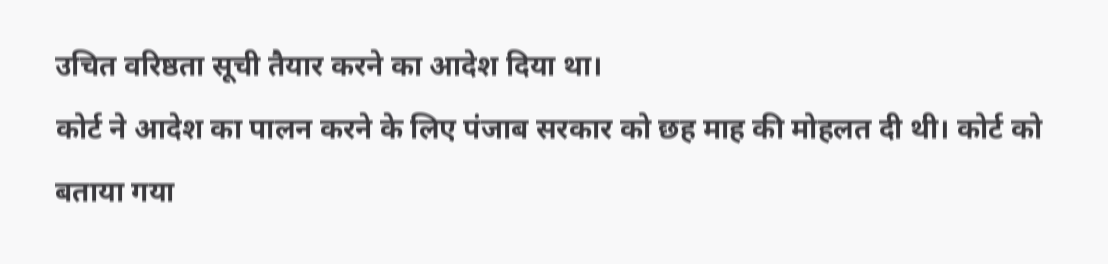उचित वरिष्ठता सूची तैयार करने का आदेश दिया था।
कोर्ट ने आदेश का पालन करने के लिए पंजाब सरकार को छह माह की मोहलत दी थी। कोर्ट को बताया गया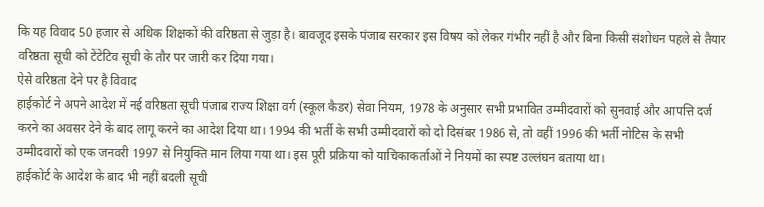कि यह विवाद 50 हजार से अधिक शिक्षकों की वरिष्ठता से जुड़ा है। बावजूद इसके पंजाब सरकार इस विषय को लेकर गंभीर नहीं है और बिना किसी संशोधन पहले से तैयार वरिष्ठता सूची को टेंटेटिव सूची के तौर पर जारी कर दिया गया।
ऐसे वरिष्ठता देने पर है विवाद
हाईकोर्ट ने अपने आदेश में नई वरिष्ठता सूची पंजाब राज्य शिक्षा वर्ग (स्कूल कैडर) सेवा नियम, 1978 के अनुसार सभी प्रभावित उम्मीदवारों को सुनवाई और आपत्ति दर्ज करने का अवसर देने के बाद लागू करने का आदेश दिया था। 1994 की भर्ती के सभी उम्मीदवारों को दो दिसंबर 1986 से, तो वहीं 1996 की भर्ती नोटिस के सभी उम्मीदवारों को एक जनवरी 1997 से नियुक्ति मान लिया गया था। इस पूरी प्रक्रिया को याचिकाकर्ताओं ने नियमों का स्पष्ट उल्लंघन बताया था।
हाईकोर्ट के आदेश के बाद भी नहीं बदली सूची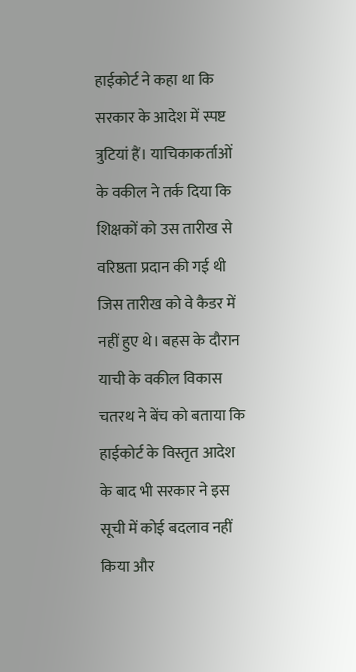हाईकोर्ट ने कहा था कि सरकार के आदेश में स्पष्ट त्रुटियां हैं। याचिकाकर्ताओं के वकील ने तर्क दिया कि शिक्षकों को उस तारीख से वरिष्ठता प्रदान की गई थी जिस तारीख को वे कैडर में नहीं हुए थे। बहस के दौरान याची के वकील विकास चतरथ ने बेंच को बताया कि हाईकोर्ट के विस्तृत आदेश के बाद भी सरकार ने इस सूची में कोई बदलाव नहीं किया और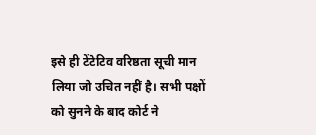इसे ही टेंटेटिव वरिष्ठता सूची मान लिया जो उचित नहीं है। सभी पक्षों को सुनने के बाद कोर्ट ने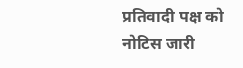प्रतिवादी पक्ष को नोटिस जारी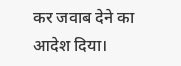कर जवाब देने का आदेश दिया।